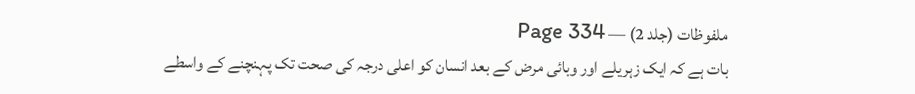ملفوظات (جلد 2) — Page 334
بات ہے کہ ایک زہریلے اور وبائی مرض کے بعد انسان کو اعلی درجہ کی صحت تک پہنچنے کے واسطے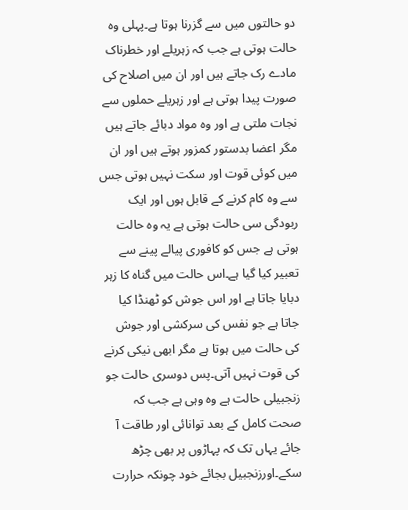دو حالتوں میں سے گزرنا ہوتا ہے۔پہلی وہ حالت ہوتی ہے جب کہ زہریلے اور خطرناک مادے رک جاتے ہیں اور ان میں اصلاح کی صورت پیدا ہوتی ہے اور زہریلے حملوں سے نجات ملتی ہے اور وہ مواد دبائے جاتے ہیں مگر اعضا بدستور کمزور ہوتے ہیں اور ان میں کوئی قوت اور سکت نہیں ہوتی جس سے وہ کام کرنے کے قابل ہوں اور ایک ربودگی سی حالت ہوتی ہے یہ وہ حالت ہوتی ہے جس کو کافوری پیالے پینے سے تعبیر کیا گیا ہے۔اس حالت میں گناہ کا زہر دبایا جاتا ہے اور اس جوش کو ٹھنڈا کیا جاتا ہے جو نفس کی سرکشی اور جوش کی حالت میں ہوتا ہے مگر ابھی نیکی کرنے کی قوت نہیں آتی۔پس دوسری حالت جو زنجبیلی حالت ہے وہ وہی ہے جب کہ صحت کامل کے بعد توانائی اور طاقت آ جائے یہاں تک کہ پہاڑوں پر بھی چڑھ سکے۔اورزنجبیل بجائے خود چونکہ حرارت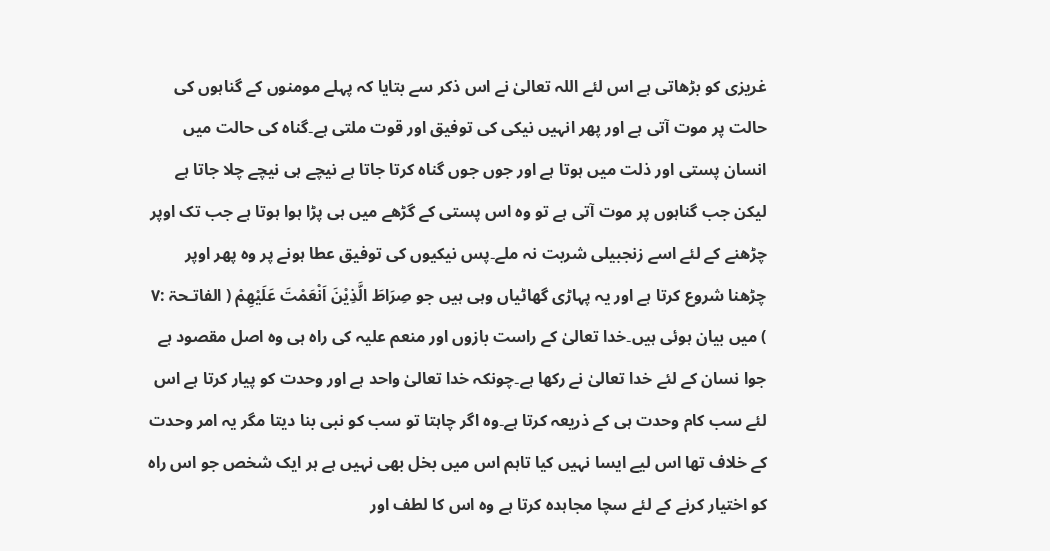غریزی کو بڑھاتی ہے اس لئے اللہ تعالیٰ نے اس ذکر سے بتایا کہ پہلے مومنوں کے گناہوں کی حالت پر موت آتی ہے اور پھر انہیں نیکی کی توفیق اور قوت ملتی ہے۔گناہ کی حالت میں انسان پستی اور ذلت میں ہوتا ہے اور جوں جوں گناہ کرتا جاتا ہے نیچے ہی نیچے چلا جاتا ہے لیکن جب گناہوں پر موت آتی ہے تو وہ اس پستی کے گڑھے میں ہی پڑا ہوا ہوتا ہے جب تک اوپر چڑھنے کے لئے اسے زنجبیلی شربت نہ ملے۔پس نیکیوں کی توفیق عطا ہونے پر وہ پھر اوپر چڑھنا شروع کرتا ہے اور یہ پہاڑی گھاٹیاں وہی ہیں جو صِرَاطَ الَّذِيْنَ اَنْعَمْتَ عَلَيْهِمْ ( الفاتـحۃ :۷ ) میں بیان ہوئی ہیں۔خدا تعالیٰ کے راست بازوں اور منعم علیہ کی راہ ہی وہ اصل مقصود ہے جوا نسان کے لئے خدا تعالیٰ نے رکھا ہے۔چونکہ خدا تعالیٰ واحد ہے اور وحدت کو پیار کرتا ہے اس لئے سب کام وحدت ہی کے ذریعہ کرتا ہے۔وہ اگر چاہتا تو سب کو نبی بنا دیتا مگر یہ امر وحدت کے خلاف تھا اس لیے ایسا نہیں کیا تاہم اس میں بخل بھی نہیں ہے ہر ایک شخص جو اس راہ کو اختیار کرنے کے لئے سچا مجاہدہ کرتا ہے وہ اس کا لطف اور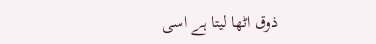ذوق اٹھا لیتا ہے اسی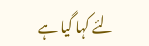لئے کہا گیا ہے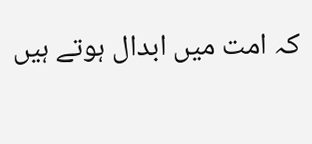کہ امت میں ابدال ہوتے ہیں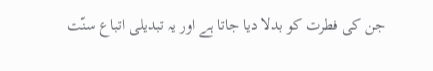جن کی فطرت کو بدلا دیا جاتا ہے اور یہ تبدیلی اتباع سنّت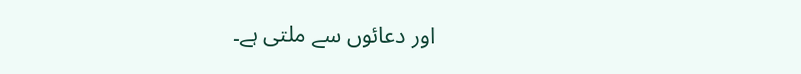اور دعائوں سے ملتی ہے۔